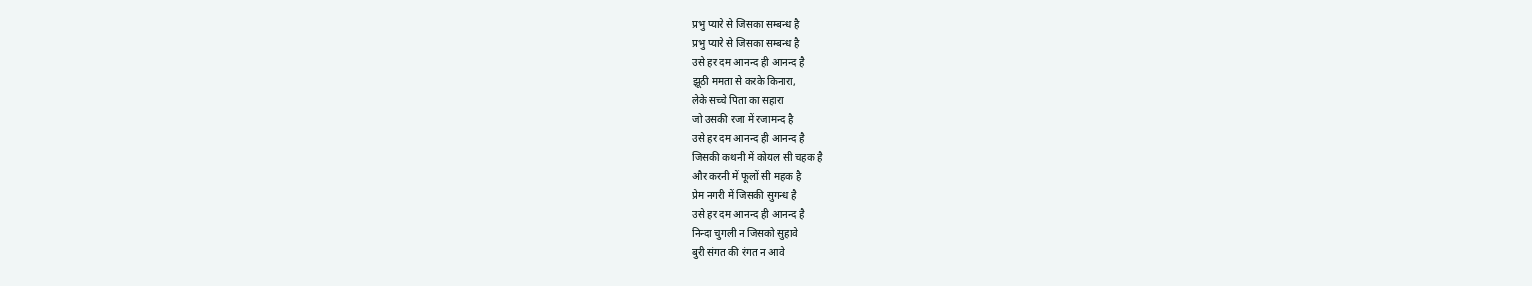प्रभु प्यारे से जिसका सम्बन्ध है
प्रभु प्यारे से जिसका सम्बन्ध है
उसे हर दम आनन्द ही आनन्द है
झूठी ममता से करके किनारा,
लेके सच्चे पिता का सहारा
जो उसकी रजा में रजामन्द है
उसे हर दम आनन्द ही आनन्द है
जिसकी कथनी में कोयल सी चहक है
और करनी में फूलों सी महक है
प्रेम नगरी में जिसकी सुगन्ध है
उसे हर दम आनन्द ही आनन्द है
निन्दा चुगली न जिसको सुहावे
बुरी संगत की रंगत न आवे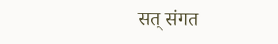सत् संगत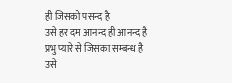ही जिसको पसन्द है
उसे हर दम आनन्द ही आनन्द है
प्रभु प्यारे से जिसका सम्बन्ध है
उसे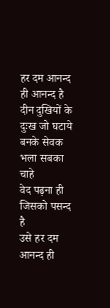हर दम आनन्द ही आनन्द है
दीन दुखियों के दुःख जो घटाये
बनके सेवक भला सबका चाहे
वेद पढ़ना ही जिसको पसन्द है
उसे हर दम आनन्द ही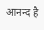आनन्द है